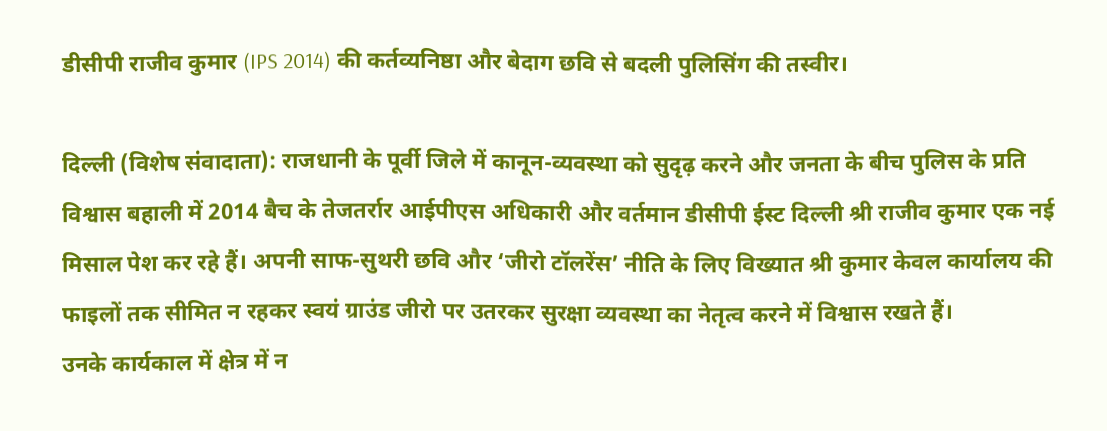डीसीपी राजीव कुमार (IPS 2014) की कर्तव्यनिष्ठा और बेदाग छवि से बदली पुलिसिंग की तस्वीर।

दिल्ली (विशेष संवादाता): राजधानी के पूर्वी जिले में कानून-व्यवस्था को सुदृढ़ करने और जनता के बीच पुलिस के प्रति विश्वास बहाली में 2014 बैच के तेजतर्रार आईपीएस अधिकारी और वर्तमान डीसीपी ईस्ट दिल्ली श्री राजीव कुमार एक नई मिसाल पेश कर रहे हैं। अपनी साफ-सुथरी छवि और ‘जीरो टॉलरेंस’ नीति के लिए विख्यात श्री कुमार केवल कार्यालय की फाइलों तक सीमित न रहकर स्वयं ग्राउंड जीरो पर उतरकर सुरक्षा व्यवस्था का नेतृत्व करने में विश्वास रखते हैं।
उनके कार्यकाल में क्षेत्र में न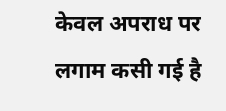केवल अपराध पर लगाम कसी गई है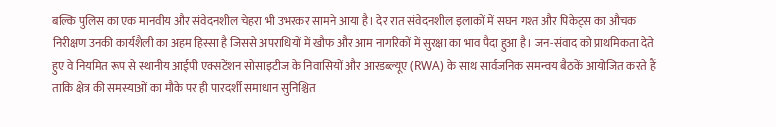बल्कि पुलिस का एक मानवीय और संवेदनशील चेहरा भी उभरकर सामने आया है। देर रात संवेदनशील इलाकों में सघन गश्त और पिकेट्स का औचक निरीक्षण उनकी कार्यशैली का अहम हिस्सा है जिससे अपराधियों में खौफ और आम नागरिकों में सुरक्षा का भाव पैदा हुआ है। जन-संवाद को प्राथमिकता देते हुए वे नियमित रूप से स्थानीय आईपी एक्सटेंशन सोसाइटीज के निवासियों और आरडब्ल्यूए (RWA) के साथ सार्वजनिक समन्वय बैठकें आयोजित करते हैं ताकि क्षेत्र की समस्याओं का मौके पर ही पारदर्शी समाधान सुनिश्चित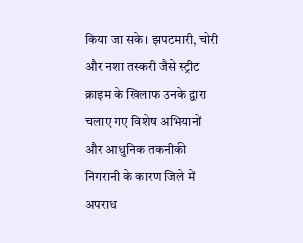किया जा सके। झपटमारी, चोरी और नशा तस्करी जैसे स्ट्रीट क्राइम के खिलाफ उनके द्वारा चलाए गए विशेष अभियानों और आधुनिक तकनीकी निगरानी के कारण जिले में अपराध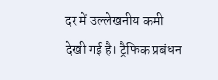दर में उल्लेखनीय कमी देखी गई है। ट्रैफिक प्रबंधन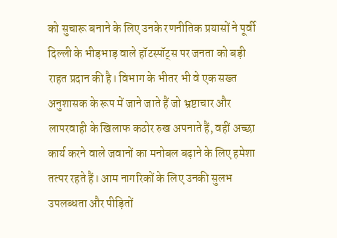को सुचारू बनाने के लिए उनके रणनीतिक प्रयासों ने पूर्वी दिल्ली के भीड़भाड़ वाले हॉटस्पॉट्स पर जनता को बड़ी राहत प्रदान की है। विभाग के भीतर भी वे एक सख्त अनुशासक के रूप में जाने जाते हैं जो भ्रष्टाचार और लापरवाही के खिलाफ कठोर रुख अपनाते हैं, वहीं अच्छा कार्य करने वाले जवानों का मनोबल बढ़ाने के लिए हमेशा तत्पर रहते हैं। आम नागरिकों के लिए उनकी सुलभ उपलब्धता और पीड़ितों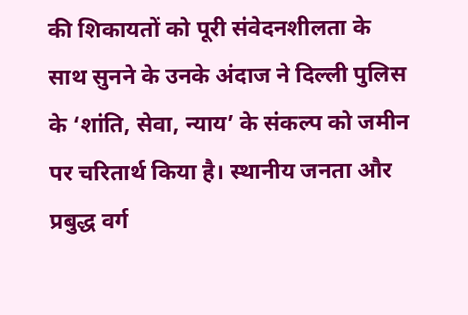की शिकायतों को पूरी संवेदनशीलता के साथ सुनने के उनके अंदाज ने दिल्ली पुलिस के ‘शांति, सेवा, न्याय’ के संकल्प को जमीन पर चरितार्थ किया है। स्थानीय जनता और प्रबुद्ध वर्ग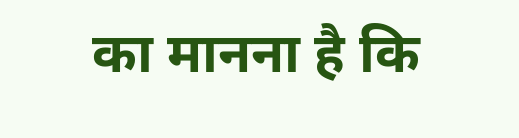का मानना है कि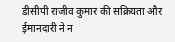डीसीपी राजीव कुमार की सक्रियता और ईमानदारी ने न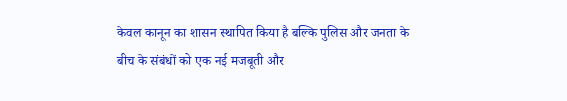केवल कानून का शासन स्थापित किया है बल्कि पुलिस और जनता के बीच के संबंधों को एक नई मजबूती और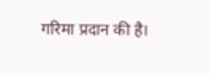गरिमा प्रदान की है।